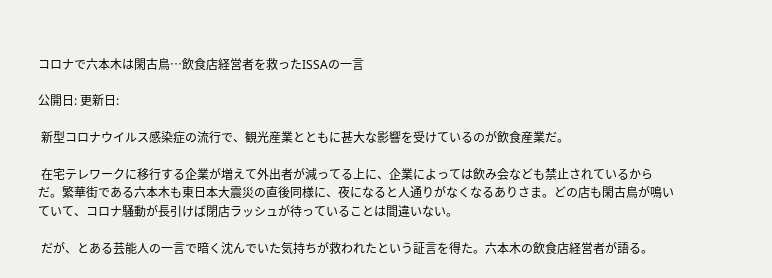コロナで六本木は閑古鳥…飲食店経営者を救ったISSAの一言

公開日: 更新日:

 新型コロナウイルス感染症の流行で、観光産業とともに甚大な影響を受けているのが飲食産業だ。

 在宅テレワークに移行する企業が増えて外出者が減ってる上に、企業によっては飲み会なども禁止されているからだ。繁華街である六本木も東日本大震災の直後同様に、夜になると人通りがなくなるありさま。どの店も閑古鳥が鳴いていて、コロナ騒動が長引けば閉店ラッシュが待っていることは間違いない。

 だが、とある芸能人の一言で暗く沈んでいた気持ちが救われたという証言を得た。六本木の飲食店経営者が語る。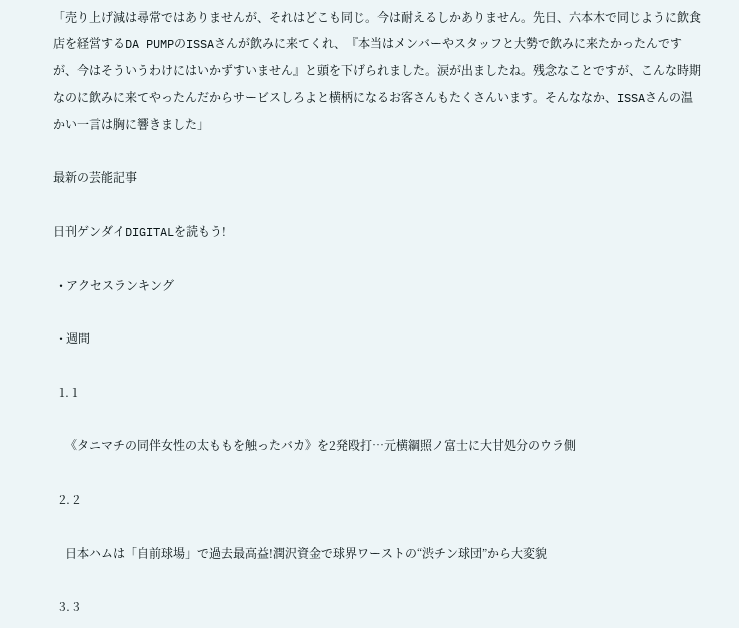「売り上げ減は尋常ではありませんが、それはどこも同じ。今は耐えるしかありません。先日、六本木で同じように飲食店を経営するDA PUMPのISSAさんが飲みに来てくれ、『本当はメンバーやスタッフと大勢で飲みに来たかったんですが、今はそういうわけにはいかずすいません』と頭を下げられました。涙が出ましたね。残念なことですが、こんな時期なのに飲みに来てやったんだからサービスしろよと横柄になるお客さんもたくさんいます。そんななか、ISSAさんの温かい一言は胸に響きました」

最新の芸能記事

日刊ゲンダイDIGITALを読もう!

  • アクセスランキング

  • 週間

  1. 1

    《タニマチの同伴女性の太ももを触ったバカ》を2発殴打…元横綱照ノ富士に大甘処分のウラ側

  2. 2

    日本ハムは「自前球場」で過去最高益!潤沢資金で球界ワーストの“渋チン球団”から大変貌

  3. 3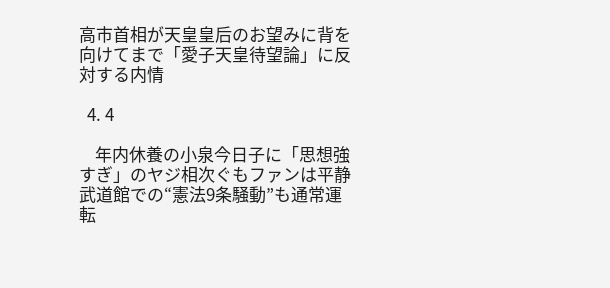高市首相が天皇皇后のお望みに背を向けてまで「愛子天皇待望論」に反対する内情

  4. 4

    年内休養の小泉今日子に「思想強すぎ」のヤジ相次ぐもファンは平静 武道館での“憲法9条騒動”も通常運転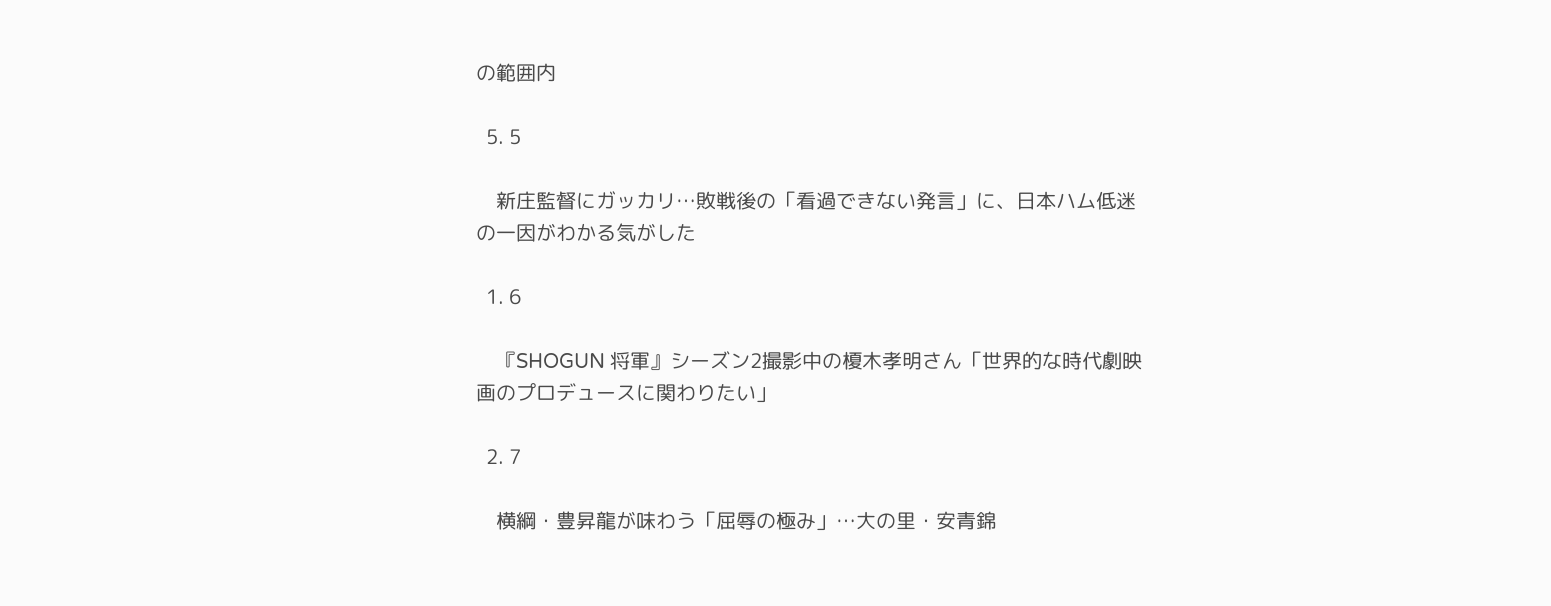の範囲内

  5. 5

    新庄監督にガッカリ…敗戦後の「看過できない発言」に、日本ハム低迷の一因がわかる気がした

  1. 6

    『SHOGUN 将軍』シーズン2撮影中の榎木孝明さん「世界的な時代劇映画のプロデュースに関わりたい」

  2. 7

    横綱・豊昇龍が味わう「屈辱の極み」…大の里・安青錦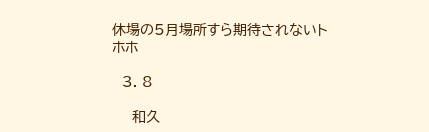休場の5月場所すら期待されないトホホ

  3. 8

    和久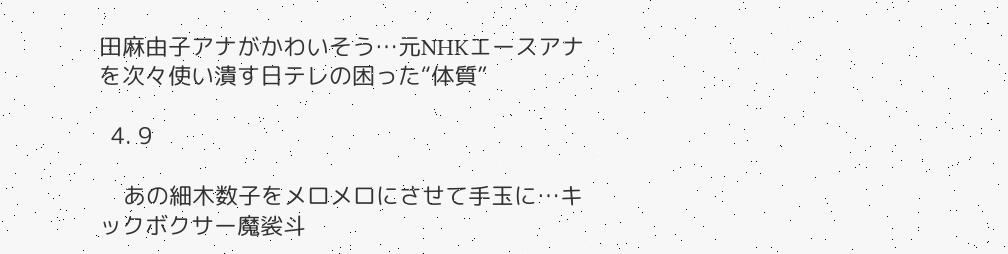田麻由子アナがかわいそう…元NHKエースアナを次々使い潰す日テレの困った“体質”

  4. 9

    あの細木数子をメロメロにさせて手玉に…キックボクサー魔裟斗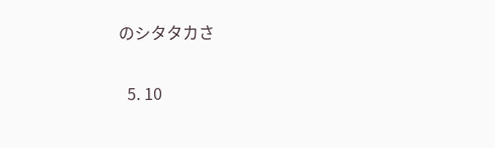のシタタカさ

  5. 10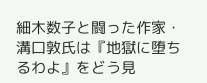細木数子と闘った作家・溝口敦氏は『地獄に堕ちるわよ』をどう見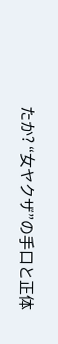たか? “女ヤクザ”の手口と正体